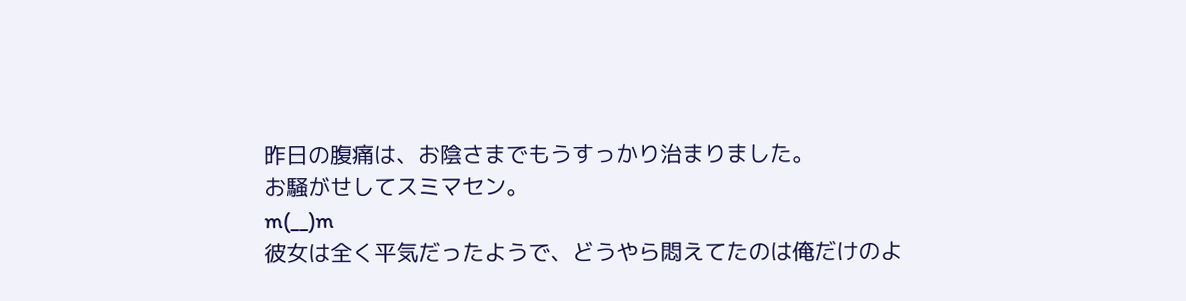昨日の腹痛は、お陰さまでもうすっかり治まりました。
お騒がせしてスミマセン。
m(__)m
彼女は全く平気だったようで、どうやら悶えてたのは俺だけのよ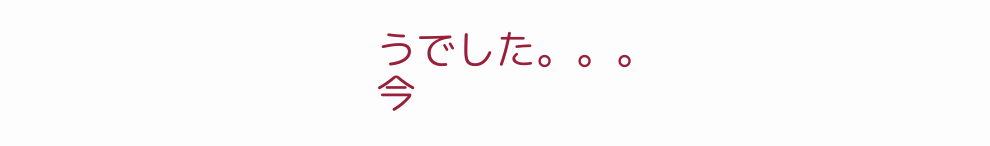うでした。。。
今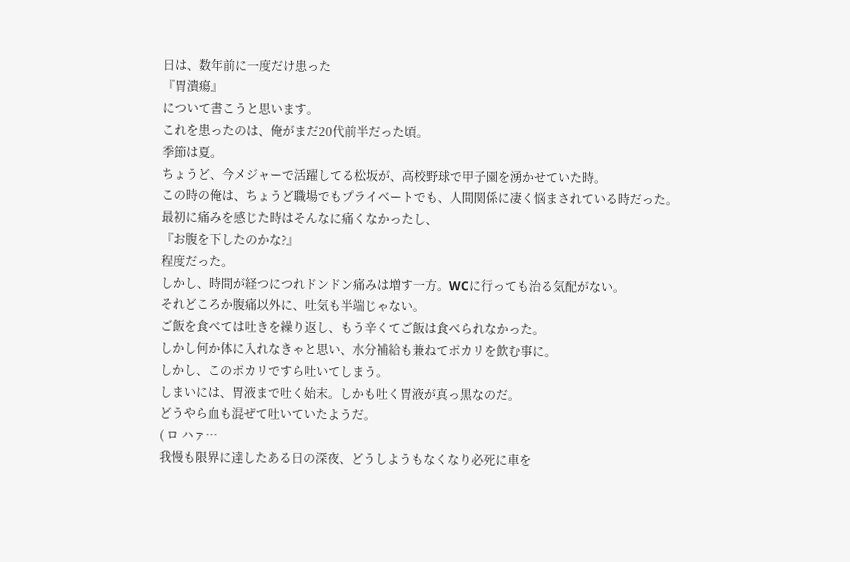日は、数年前に一度だけ患った
『胃潰瘍』
について書こうと思います。
これを患ったのは、俺がまだ20代前半だった頃。
季節は夏。
ちょうど、今メジャーで活躍してる松坂が、高校野球で甲子園を湧かせていた時。
この時の俺は、ちょうど職場でもプライベートでも、人間関係に凄く悩まされている時だった。
最初に痛みを感じた時はそんなに痛くなかったし、
『お腹を下したのかな?』
程度だった。
しかし、時間が経つにつれドンドン痛みは増す一方。WCに行っても治る気配がない。
それどころか腹痛以外に、吐気も半端じゃない。
ご飯を食べては吐きを繰り返し、もう辛くてご飯は食べられなかった。
しかし何か体に入れなきゃと思い、水分補給も兼ねてポカリを飲む事に。
しかし、このポカリですら吐いてしまう。
しまいには、胃液まで吐く始末。しかも吐く胃液が真っ黒なのだ。
どうやら血も混ぜて吐いていたようだ。
( ロ ハァ…
我慢も限界に達したある日の深夜、どうしようもなくなり必死に車を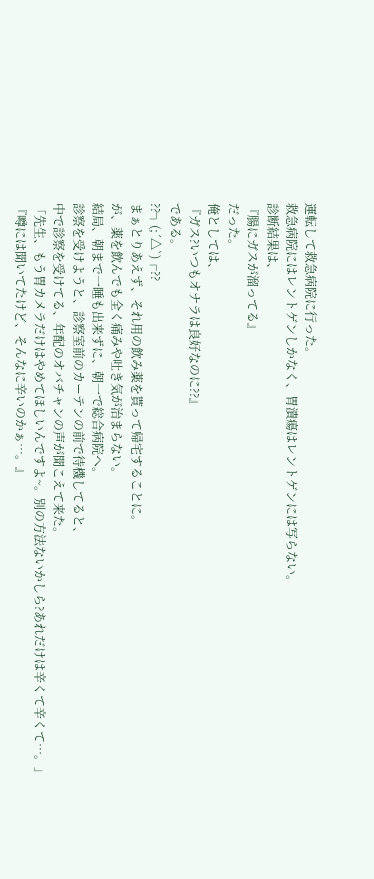運転して救急病院に行った。
救急病院にはレントゲンしかなく、胃潰瘍はレントゲンには写らない。
診断結果は、
『腸にガスが溜ってる』
だった。
俺としては、
『ガス?いつもオナラは良好なのに??』
である。
??┐(;´△`)┌??
まぁとりあえず、それ用の飲み薬を貰って帰宅することに。
が、薬を飲んでも全く痛みや吐き気が治まらない。
結局、朝まで一睡も出来ずに、朝一で総合病院へ。
診察を受けようと、診察室前のカーテンの前で待機してると、
中で診察を受けてる、年配のオバチャンの声が聞こえて来た。
「先生、もう胃カメラだけはやめてほしいんですよ~。別の方法ないかしら?あれだけは辛くて辛くて…。」
『噂には聞いてたけど、そんなに辛いのかぁ…。』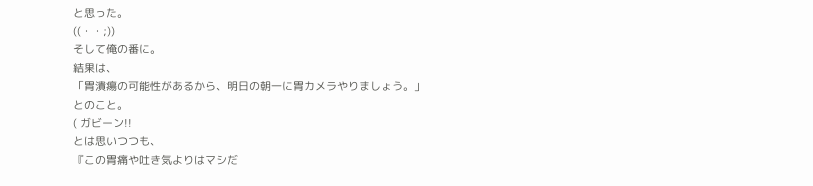と思った。
((・・;))
そして俺の番に。
結果は、
「胃潰瘍の可能性があるから、明日の朝一に胃カメラやりましょう。」
とのこと。
( ガビーン!!
とは思いつつも、
『この胃痛や吐き気よりはマシだ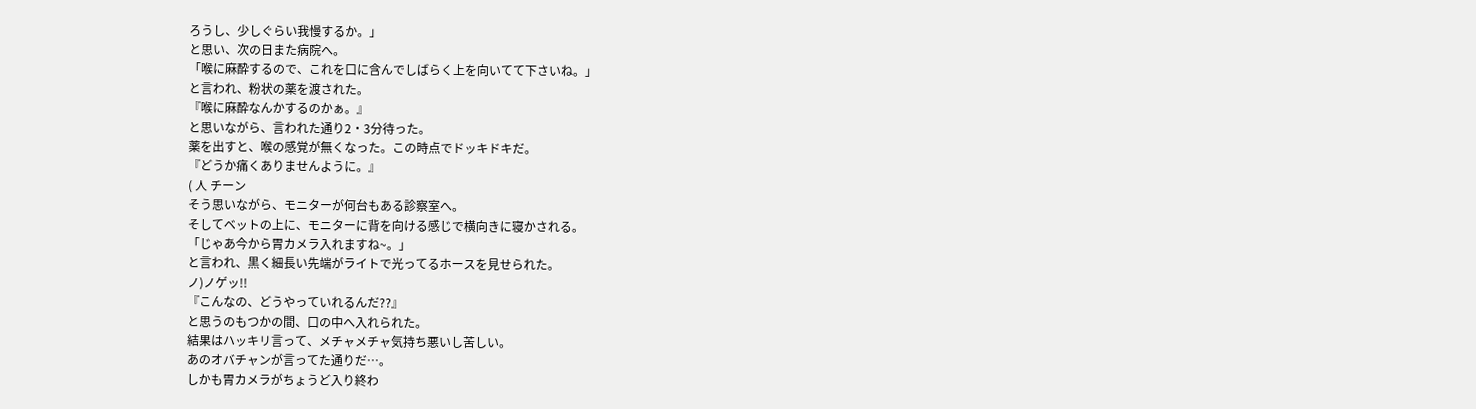ろうし、少しぐらい我慢するか。」
と思い、次の日また病院へ。
「喉に麻酔するので、これを口に含んでしばらく上を向いてて下さいね。」
と言われ、粉状の薬を渡された。
『喉に麻酔なんかするのかぁ。』
と思いながら、言われた通り2・3分待った。
薬を出すと、喉の感覚が無くなった。この時点でドッキドキだ。
『どうか痛くありませんように。』
( 人 チーン
そう思いながら、モニターが何台もある診察室へ。
そしてベットの上に、モニターに背を向ける感じで横向きに寝かされる。
「じゃあ今から胃カメラ入れますね~。」
と言われ、黒く細長い先端がライトで光ってるホースを見せられた。
ノ)ノゲッ!!
『こんなの、どうやっていれるんだ??』
と思うのもつかの間、口の中へ入れられた。
結果はハッキリ言って、メチャメチャ気持ち悪いし苦しい。
あのオバチャンが言ってた通りだ…。
しかも胃カメラがちょうど入り終わ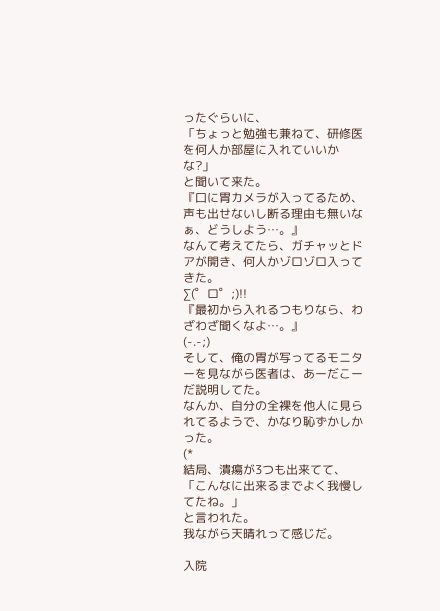ったぐらいに、
「ちょっと勉強も兼ねて、研修医を何人か部屋に入れていいかな?」
と聞いて来た。
『口に胃カメラが入ってるため、声も出せないし断る理由も無いなぁ、どうしよう…。』
なんて考えてたら、ガチャッとドアが開き、何人かゾロゾロ入ってきた。
∑(゜ロ゜;)!!
『最初から入れるつもりなら、わざわざ聞くなよ…。』
(-.-;)
そして、俺の胃が写ってるモニターを見ながら医者は、あーだこーだ説明してた。
なんか、自分の全裸を他人に見られてるようで、かなり恥ずかしかった。
(*
結局、潰瘍が3つも出来てて、
「こんなに出来るまでよく我慢してたね。」
と言われた。
我ながら天晴れって感じだ。

入院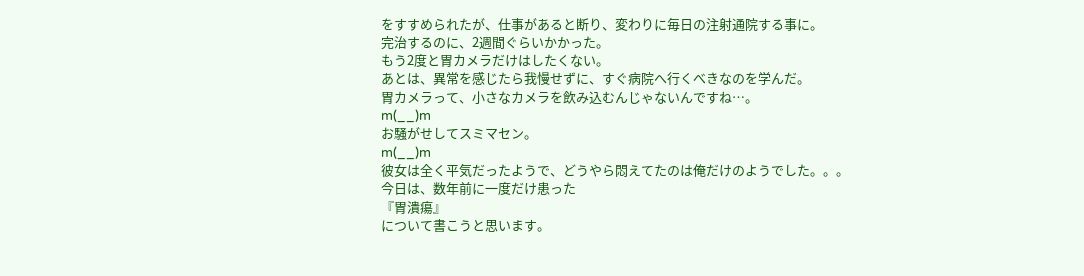をすすめられたが、仕事があると断り、変わりに毎日の注射通院する事に。
完治するのに、2週間ぐらいかかった。
もう2度と胃カメラだけはしたくない。
あとは、異常を感じたら我慢せずに、すぐ病院へ行くべきなのを学んだ。
胃カメラって、小さなカメラを飲み込むんじゃないんですね…。
m(__)m
お騒がせしてスミマセン。
m(__)m
彼女は全く平気だったようで、どうやら悶えてたのは俺だけのようでした。。。
今日は、数年前に一度だけ患った
『胃潰瘍』
について書こうと思います。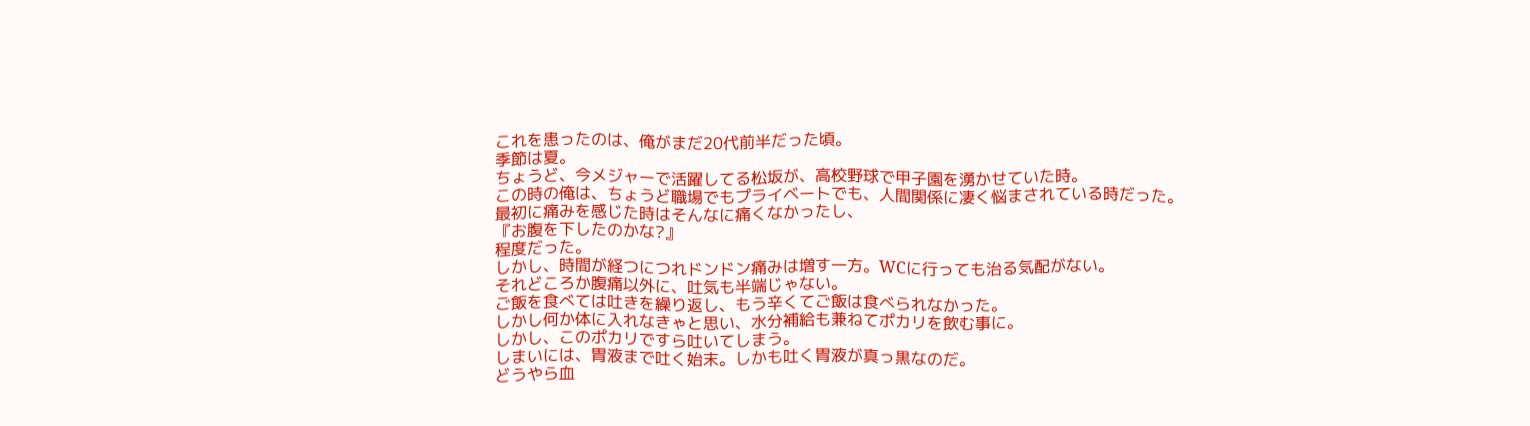これを患ったのは、俺がまだ20代前半だった頃。
季節は夏。
ちょうど、今メジャーで活躍してる松坂が、高校野球で甲子園を湧かせていた時。
この時の俺は、ちょうど職場でもプライベートでも、人間関係に凄く悩まされている時だった。
最初に痛みを感じた時はそんなに痛くなかったし、
『お腹を下したのかな?』
程度だった。
しかし、時間が経つにつれドンドン痛みは増す一方。WCに行っても治る気配がない。
それどころか腹痛以外に、吐気も半端じゃない。
ご飯を食べては吐きを繰り返し、もう辛くてご飯は食べられなかった。
しかし何か体に入れなきゃと思い、水分補給も兼ねてポカリを飲む事に。
しかし、このポカリですら吐いてしまう。
しまいには、胃液まで吐く始末。しかも吐く胃液が真っ黒なのだ。
どうやら血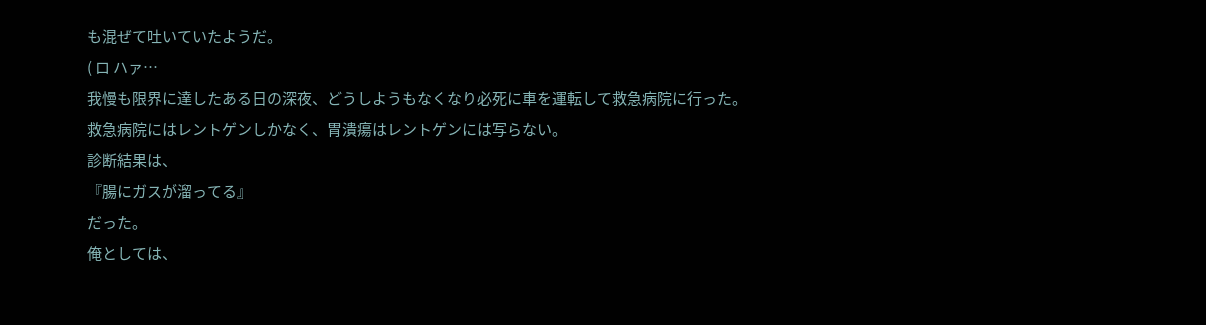も混ぜて吐いていたようだ。
( ロ ハァ…
我慢も限界に達したある日の深夜、どうしようもなくなり必死に車を運転して救急病院に行った。
救急病院にはレントゲンしかなく、胃潰瘍はレントゲンには写らない。
診断結果は、
『腸にガスが溜ってる』
だった。
俺としては、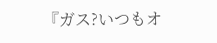『ガス?いつもオ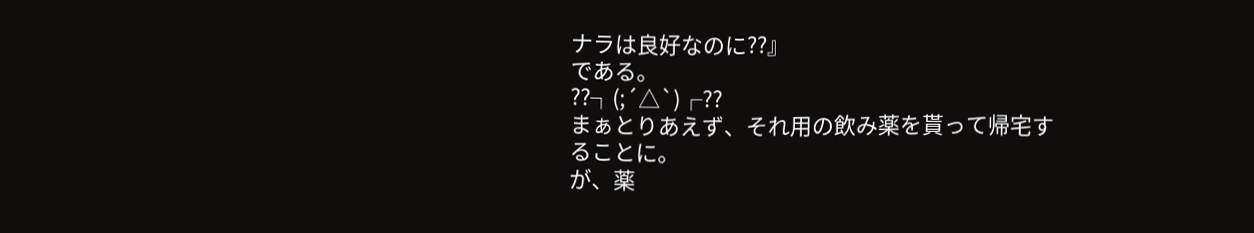ナラは良好なのに??』
である。
??┐(;´△`)┌??
まぁとりあえず、それ用の飲み薬を貰って帰宅することに。
が、薬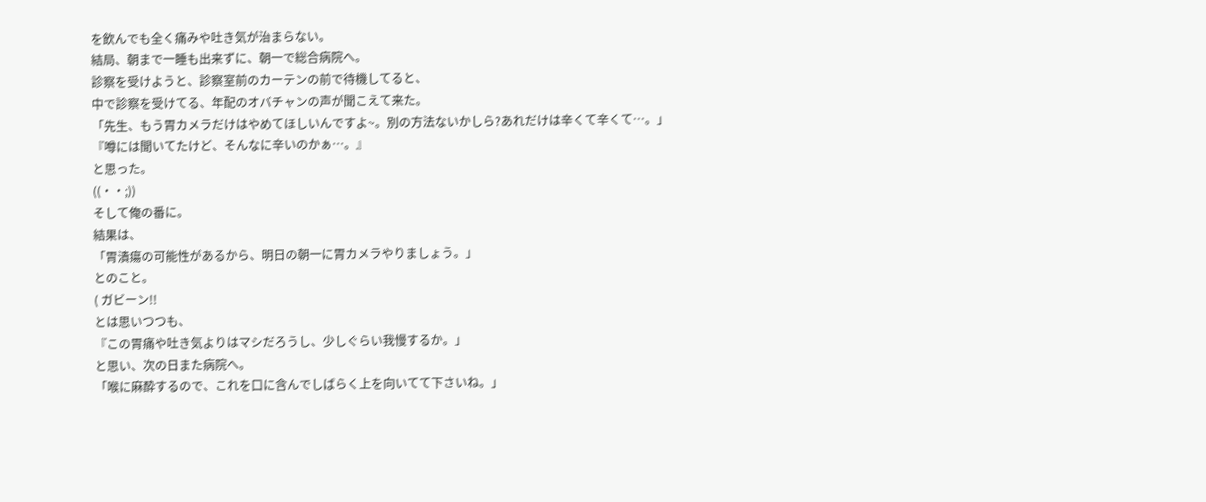を飲んでも全く痛みや吐き気が治まらない。
結局、朝まで一睡も出来ずに、朝一で総合病院へ。
診察を受けようと、診察室前のカーテンの前で待機してると、
中で診察を受けてる、年配のオバチャンの声が聞こえて来た。
「先生、もう胃カメラだけはやめてほしいんですよ~。別の方法ないかしら?あれだけは辛くて辛くて…。」
『噂には聞いてたけど、そんなに辛いのかぁ…。』
と思った。
((・・;))
そして俺の番に。
結果は、
「胃潰瘍の可能性があるから、明日の朝一に胃カメラやりましょう。」
とのこと。
( ガビーン!!
とは思いつつも、
『この胃痛や吐き気よりはマシだろうし、少しぐらい我慢するか。」
と思い、次の日また病院へ。
「喉に麻酔するので、これを口に含んでしばらく上を向いてて下さいね。」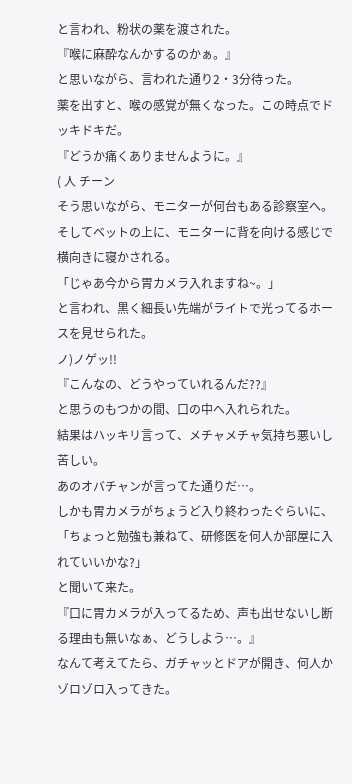と言われ、粉状の薬を渡された。
『喉に麻酔なんかするのかぁ。』
と思いながら、言われた通り2・3分待った。
薬を出すと、喉の感覚が無くなった。この時点でドッキドキだ。
『どうか痛くありませんように。』
( 人 チーン
そう思いながら、モニターが何台もある診察室へ。
そしてベットの上に、モニターに背を向ける感じで横向きに寝かされる。
「じゃあ今から胃カメラ入れますね~。」
と言われ、黒く細長い先端がライトで光ってるホースを見せられた。
ノ)ノゲッ!!
『こんなの、どうやっていれるんだ??』
と思うのもつかの間、口の中へ入れられた。
結果はハッキリ言って、メチャメチャ気持ち悪いし苦しい。
あのオバチャンが言ってた通りだ…。
しかも胃カメラがちょうど入り終わったぐらいに、
「ちょっと勉強も兼ねて、研修医を何人か部屋に入れていいかな?」
と聞いて来た。
『口に胃カメラが入ってるため、声も出せないし断る理由も無いなぁ、どうしよう…。』
なんて考えてたら、ガチャッとドアが開き、何人かゾロゾロ入ってきた。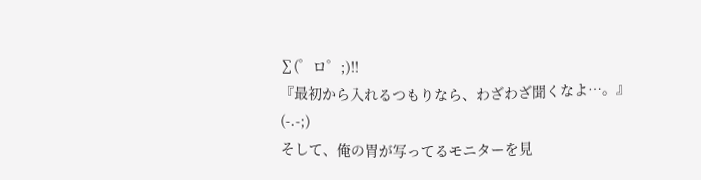∑(゜ロ゜;)!!
『最初から入れるつもりなら、わざわざ聞くなよ…。』
(-.-;)
そして、俺の胃が写ってるモニターを見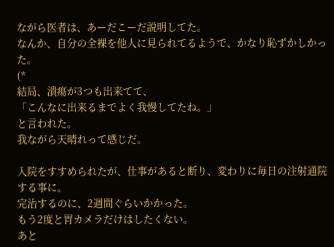ながら医者は、あーだこーだ説明してた。
なんか、自分の全裸を他人に見られてるようで、かなり恥ずかしかった。
(*
結局、潰瘍が3つも出来てて、
「こんなに出来るまでよく我慢してたね。」
と言われた。
我ながら天晴れって感じだ。

入院をすすめられたが、仕事があると断り、変わりに毎日の注射通院する事に。
完治するのに、2週間ぐらいかかった。
もう2度と胃カメラだけはしたくない。
あと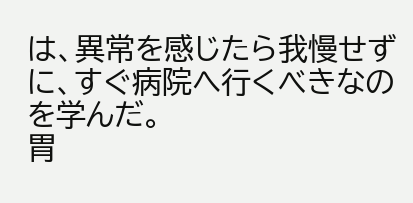は、異常を感じたら我慢せずに、すぐ病院へ行くべきなのを学んだ。
胃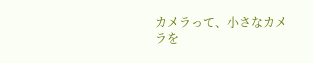カメラって、小さなカメラを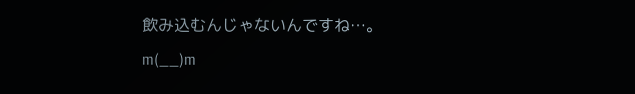飲み込むんじゃないんですね…。
m(__)m